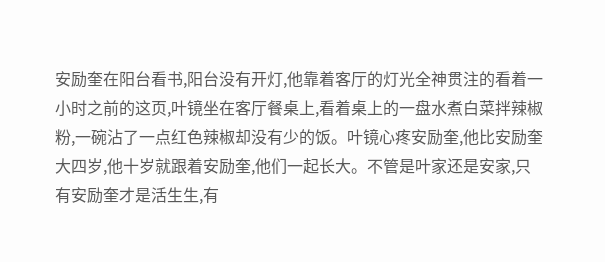安励奎在阳台看书,阳台没有开灯,他靠着客厅的灯光全神贯注的看着一小时之前的这页,叶镜坐在客厅餐桌上,看着桌上的一盘水煮白菜拌辣椒粉,一碗沾了一点红色辣椒却没有少的饭。叶镜心疼安励奎,他比安励奎大四岁,他十岁就跟着安励奎,他们一起长大。不管是叶家还是安家,只有安励奎才是活生生,有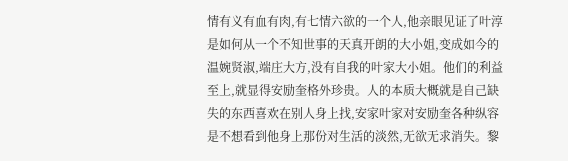情有义有血有肉,有七情六欲的一个人,他亲眼见证了叶淳是如何从一个不知世事的天真开朗的大小姐,变成如今的温婉贤淑,端庄大方,没有自我的叶家大小姐。他们的利益至上,就显得安励奎格外珍贵。人的本质大概就是自己缺失的东西喜欢在别人身上找,安家叶家对安励奎各种纵容是不想看到他身上那份对生活的淡然,无欲无求消失。黎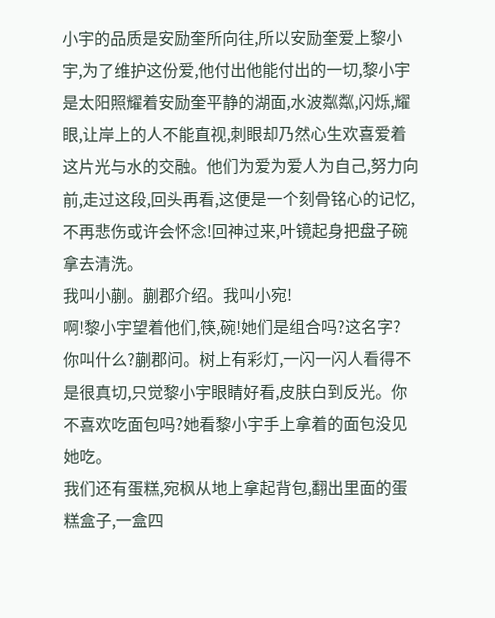小宇的品质是安励奎所向往,所以安励奎爱上黎小宇,为了维护这份爱,他付出他能付出的一切,黎小宇是太阳照耀着安励奎平静的湖面,水波粼粼,闪烁,耀眼,让岸上的人不能直视,刺眼却乃然心生欢喜爱着这片光与水的交融。他们为爱为爱人为自己,努力向前,走过这段,回头再看,这便是一个刻骨铭心的记忆,不再悲伤或许会怀念!回神过来,叶镜起身把盘子碗拿去清洗。
我叫小蒯。蒯郡介绍。我叫小宛!
啊!黎小宇望着他们,筷,碗!她们是组合吗?这名字?
你叫什么?蒯郡问。树上有彩灯,一闪一闪人看得不是很真切,只觉黎小宇眼睛好看,皮肤白到反光。你不喜欢吃面包吗?她看黎小宇手上拿着的面包没见她吃。
我们还有蛋糕,宛枫从地上拿起背包,翻出里面的蛋糕盒子,一盒四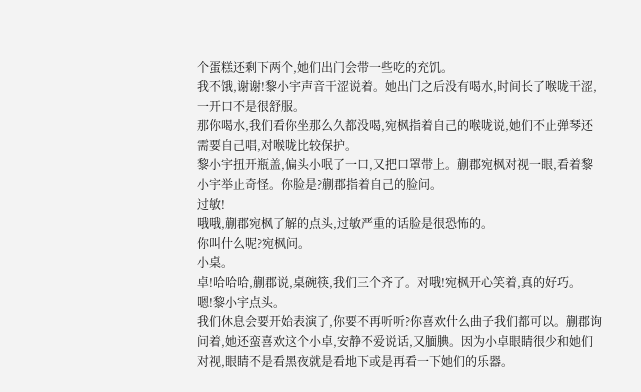个蛋糕还剩下两个,她们出门会带一些吃的充饥。
我不饿,谢谢!黎小宇声音干涩说着。她出门之后没有喝水,时间长了喉咙干涩,一开口不是很舒服。
那你喝水,我们看你坐那么久都没喝,宛枫指着自己的喉咙说,她们不止弹琴还需要自己唱,对喉咙比较保护。
黎小宇扭开瓶盖,偏头小呡了一口,又把口罩带上。蒯郡宛枫对视一眼,看着黎小宇举止奇怪。你脸是?蒯郡指着自己的脸问。
过敏!
哦哦,蒯郡宛枫了解的点头,过敏严重的话脸是很恐怖的。
你叫什么呢?宛枫问。
小桌。
卓!哈哈哈,蒯郡说,桌碗筷,我们三个齐了。对哦!宛枫开心笑着,真的好巧。
嗯!黎小宇点头。
我们休息会要开始表演了,你要不再听听?你喜欢什么曲子我们都可以。蒯郡询问着,她还蛮喜欢这个小卓,安静不爱说话,又腼腆。因为小卓眼睛很少和她们对视,眼睛不是看黑夜就是看地下或是再看一下她们的乐器。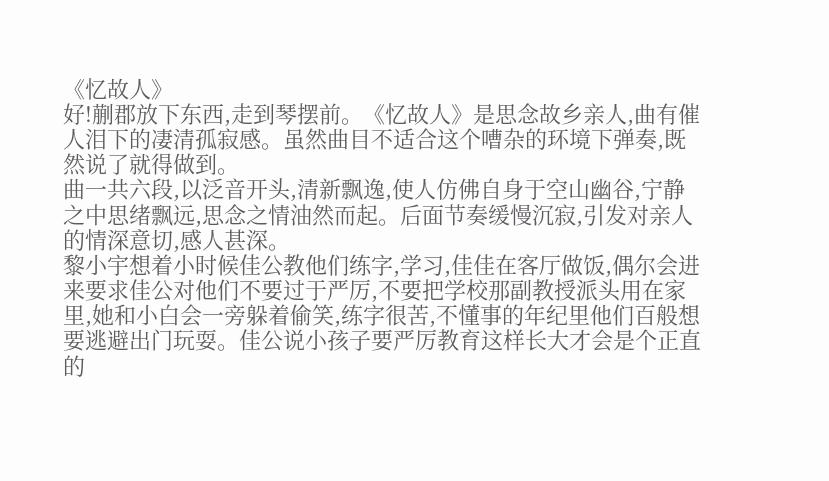《忆故人》
好!蒯郡放下东西,走到琴摆前。《忆故人》是思念故乡亲人,曲有催人泪下的凄清孤寂感。虽然曲目不适合这个嘈杂的环境下弹奏,既然说了就得做到。
曲一共六段,以泛音开头,清新飘逸,使人仿佛自身于空山幽谷,宁静之中思绪飘远,思念之情油然而起。后面节奏缓慢沉寂,引发对亲人的情深意切,感人甚深。
黎小宇想着小时候佳公教他们练字,学习,佳佳在客厅做饭,偶尔会进来要求佳公对他们不要过于严厉,不要把学校那副教授派头用在家里,她和小白会一旁躲着偷笑,练字很苦,不懂事的年纪里他们百般想要逃避出门玩耍。佳公说小孩子要严厉教育这样长大才会是个正直的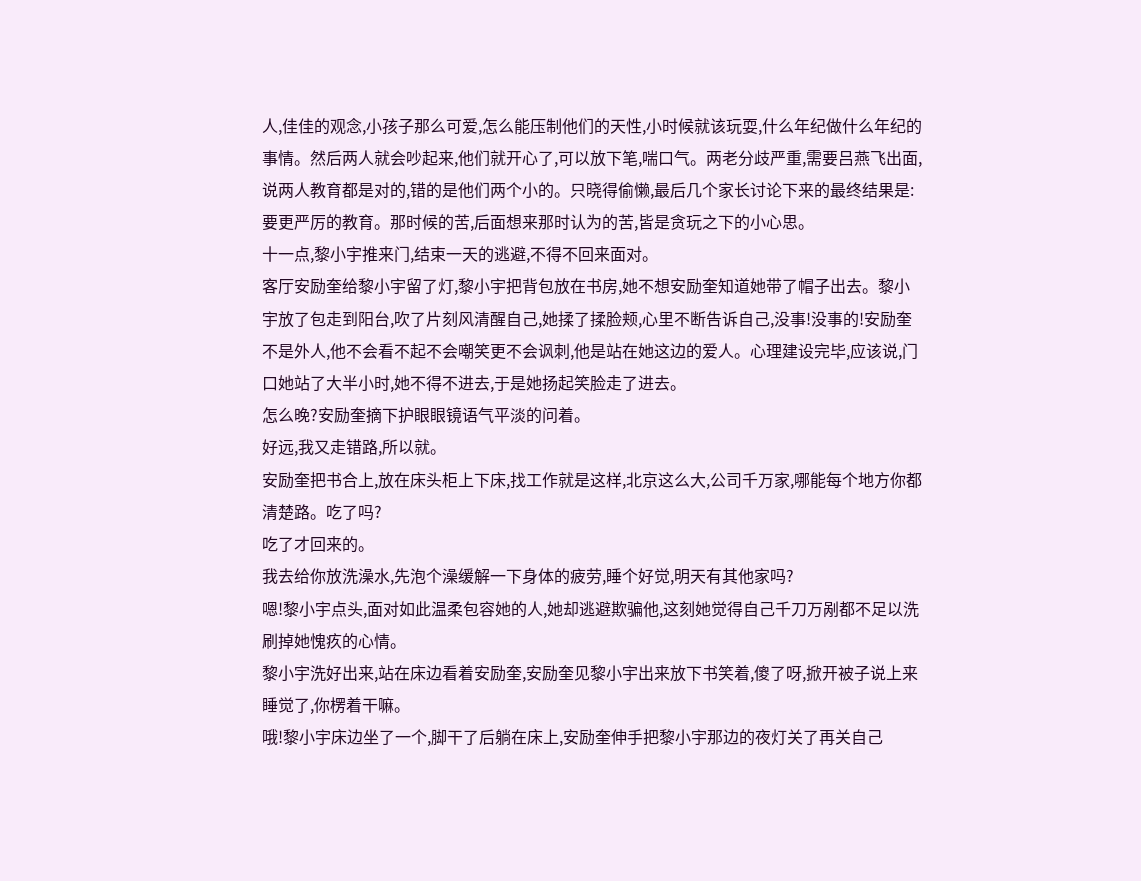人,佳佳的观念,小孩子那么可爱,怎么能压制他们的天性,小时候就该玩耍,什么年纪做什么年纪的事情。然后两人就会吵起来,他们就开心了,可以放下笔,喘口气。两老分歧严重,需要吕燕飞出面,说两人教育都是对的,错的是他们两个小的。只晓得偷懒,最后几个家长讨论下来的最终结果是:要更严厉的教育。那时候的苦,后面想来那时认为的苦,皆是贪玩之下的小心思。
十一点,黎小宇推来门,结束一天的逃避,不得不回来面对。
客厅安励奎给黎小宇留了灯,黎小宇把背包放在书房,她不想安励奎知道她带了帽子出去。黎小宇放了包走到阳台,吹了片刻风清醒自己,她揉了揉脸颊,心里不断告诉自己,没事!没事的!安励奎不是外人,他不会看不起不会嘲笑更不会讽刺,他是站在她这边的爱人。心理建设完毕,应该说,门口她站了大半小时,她不得不进去,于是她扬起笑脸走了进去。
怎么晚?安励奎摘下护眼眼镜语气平淡的问着。
好远,我又走错路,所以就。
安励奎把书合上,放在床头柜上下床,找工作就是这样,北京这么大,公司千万家,哪能每个地方你都清楚路。吃了吗?
吃了才回来的。
我去给你放洗澡水,先泡个澡缓解一下身体的疲劳,睡个好觉,明天有其他家吗?
嗯!黎小宇点头,面对如此温柔包容她的人,她却逃避欺骗他,这刻她觉得自己千刀万剐都不足以洗刷掉她愧疚的心情。
黎小宇洗好出来,站在床边看着安励奎,安励奎见黎小宇出来放下书笑着,傻了呀,掀开被子说上来睡觉了,你楞着干嘛。
哦!黎小宇床边坐了一个,脚干了后躺在床上,安励奎伸手把黎小宇那边的夜灯关了再关自己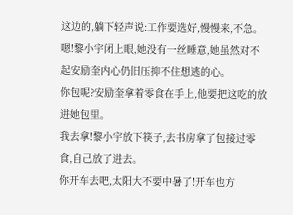这边的,躺下轻声说:工作要选好,慢慢来,不急。
嗯!黎小宇闭上眼,她没有一丝睡意,她虽然对不起安励奎内心仍旧压抑不住想逃的心。
你包呢?安励奎拿着零食在手上,他要把这吃的放进她包里。
我去拿!黎小宇放下筷子,去书房拿了包接过零食,自己放了进去。
你开车去吧,太阳大不要中暑了!开车也方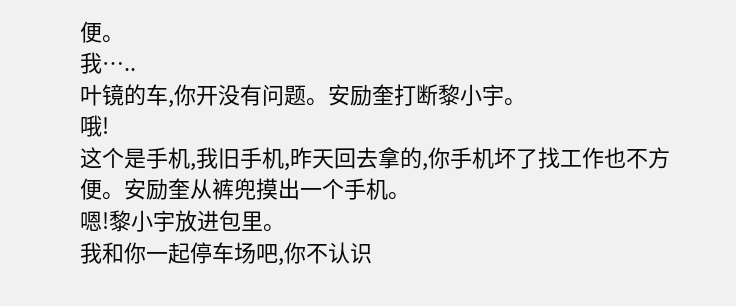便。
我…..
叶镜的车,你开没有问题。安励奎打断黎小宇。
哦!
这个是手机,我旧手机,昨天回去拿的,你手机坏了找工作也不方便。安励奎从裤兜摸出一个手机。
嗯!黎小宇放进包里。
我和你一起停车场吧,你不认识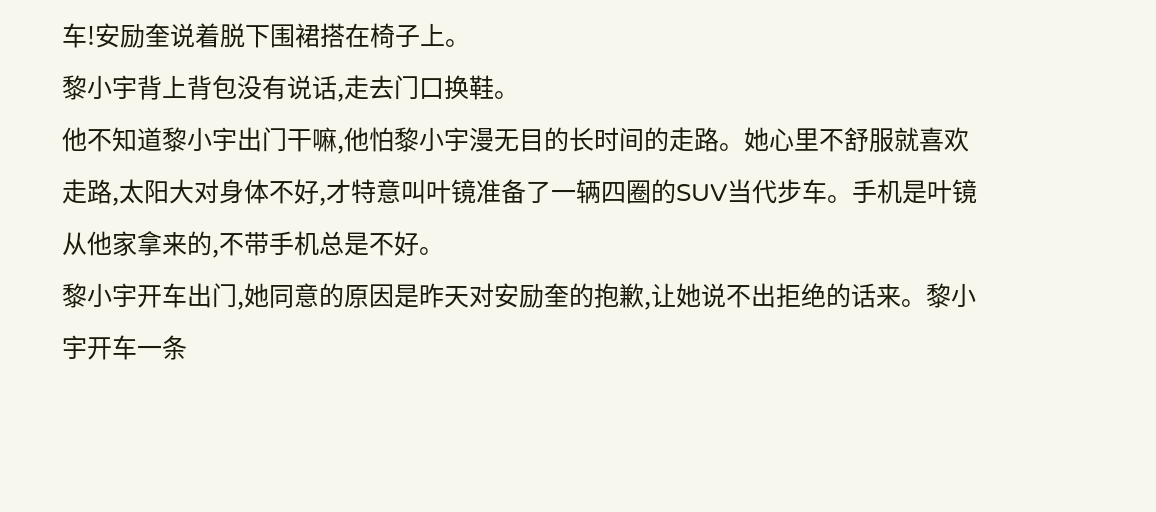车!安励奎说着脱下围裙搭在椅子上。
黎小宇背上背包没有说话,走去门口换鞋。
他不知道黎小宇出门干嘛,他怕黎小宇漫无目的长时间的走路。她心里不舒服就喜欢走路,太阳大对身体不好,才特意叫叶镜准备了一辆四圈的SUV当代步车。手机是叶镜从他家拿来的,不带手机总是不好。
黎小宇开车出门,她同意的原因是昨天对安励奎的抱歉,让她说不出拒绝的话来。黎小宇开车一条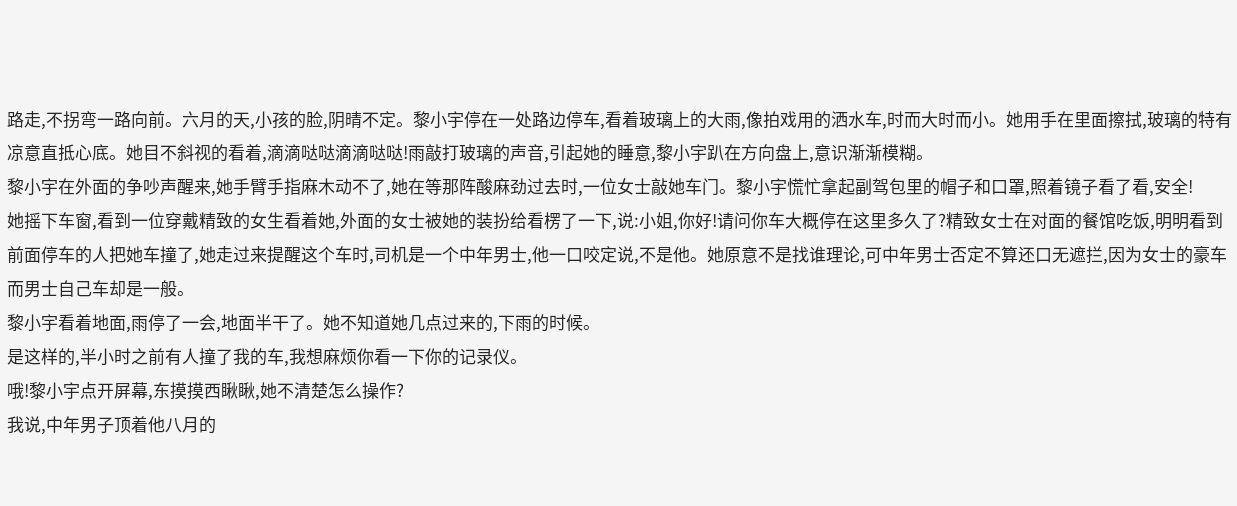路走,不拐弯一路向前。六月的天,小孩的脸,阴晴不定。黎小宇停在一处路边停车,看着玻璃上的大雨,像拍戏用的洒水车,时而大时而小。她用手在里面擦拭,玻璃的特有凉意直抵心底。她目不斜视的看着,滴滴哒哒滴滴哒哒!雨敲打玻璃的声音,引起她的睡意,黎小宇趴在方向盘上,意识渐渐模糊。
黎小宇在外面的争吵声醒来,她手臂手指麻木动不了,她在等那阵酸麻劲过去时,一位女士敲她车门。黎小宇慌忙拿起副驾包里的帽子和口罩,照着镜子看了看,安全!
她摇下车窗,看到一位穿戴精致的女生看着她,外面的女士被她的装扮给看楞了一下,说:小姐,你好!请问你车大概停在这里多久了?精致女士在对面的餐馆吃饭,明明看到前面停车的人把她车撞了,她走过来提醒这个车时,司机是一个中年男士,他一口咬定说,不是他。她原意不是找谁理论,可中年男士否定不算还口无遮拦,因为女士的豪车而男士自己车却是一般。
黎小宇看着地面,雨停了一会,地面半干了。她不知道她几点过来的,下雨的时候。
是这样的,半小时之前有人撞了我的车,我想麻烦你看一下你的记录仪。
哦!黎小宇点开屏幕,东摸摸西瞅瞅,她不清楚怎么操作?
我说,中年男子顶着他八月的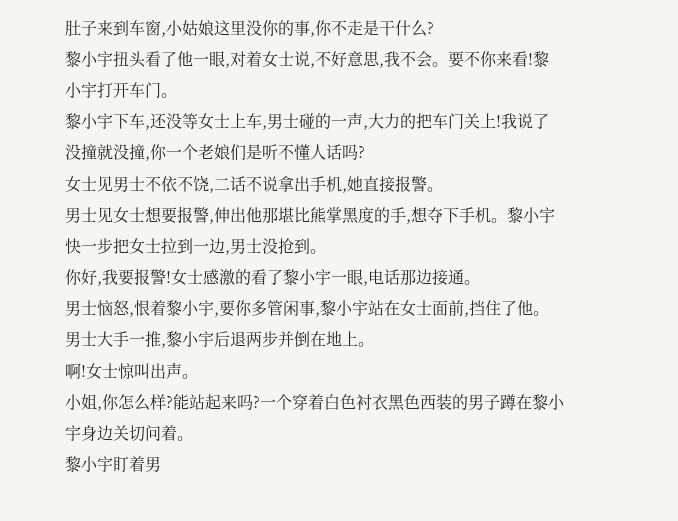肚子来到车窗,小姑娘这里没你的事,你不走是干什么?
黎小宇扭头看了他一眼,对着女士说,不好意思,我不会。要不你来看!黎小宇打开车门。
黎小宇下车,还没等女士上车,男士碰的一声,大力的把车门关上!我说了没撞就没撞,你一个老娘们是听不懂人话吗?
女士见男士不依不饶,二话不说拿出手机,她直接报警。
男士见女士想要报警,伸出他那堪比熊掌黑度的手,想夺下手机。黎小宇快一步把女士拉到一边,男士没抢到。
你好,我要报警!女士感激的看了黎小宇一眼,电话那边接通。
男士恼怒,恨着黎小宇,要你多管闲事,黎小宇站在女士面前,挡住了他。男士大手一推,黎小宇后退两步并倒在地上。
啊!女士惊叫出声。
小姐,你怎么样?能站起来吗?一个穿着白色衬衣黑色西装的男子蹲在黎小宇身边关切问着。
黎小宇盯着男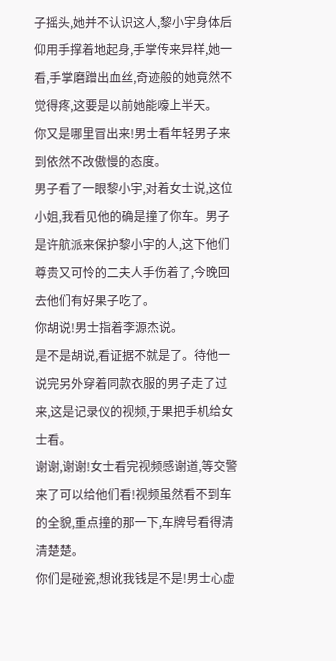子摇头,她并不认识这人,黎小宇身体后仰用手撑着地起身,手掌传来异样,她一看,手掌磨蹭出血丝,奇迹般的她竟然不觉得疼,这要是以前她能嚎上半天。
你又是哪里冒出来!男士看年轻男子来到依然不改傲慢的态度。
男子看了一眼黎小宇,对着女士说,这位小姐,我看见他的确是撞了你车。男子是许航派来保护黎小宇的人,这下他们尊贵又可怜的二夫人手伤着了,今晚回去他们有好果子吃了。
你胡说!男士指着李源杰说。
是不是胡说,看证据不就是了。待他一说完另外穿着同款衣服的男子走了过来,这是记录仪的视频,于果把手机给女士看。
谢谢,谢谢!女士看完视频感谢道,等交警来了可以给他们看!视频虽然看不到车的全貌,重点撞的那一下,车牌号看得清清楚楚。
你们是碰瓷,想讹我钱是不是!男士心虚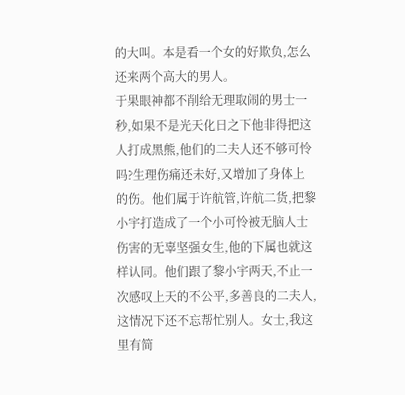的大叫。本是看一个女的好欺负,怎么还来两个高大的男人。
于果眼神都不削给无理取闹的男士一秒,如果不是光天化日之下他非得把这人打成黑熊,他们的二夫人还不够可怜吗?生理伤痛还未好,又增加了身体上的伤。他们属于许航管,许航二货,把黎小宇打造成了一个小可怜被无脑人士伤害的无辜坚强女生,他的下属也就这样认同。他们跟了黎小宇两天,不止一次感叹上天的不公平,多善良的二夫人,这情况下还不忘帮忙别人。女士,我这里有简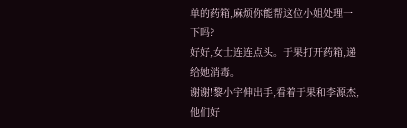单的药箱,麻烦你能帮这位小姐处理一下吗?
好好,女士连连点头。于果打开药箱,递给她消毒。
谢谢!黎小宇伸出手,看着于果和李源杰,他们好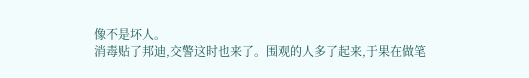像不是坏人。
消毒贴了邦迪,交警这时也来了。围观的人多了起来,于果在做笔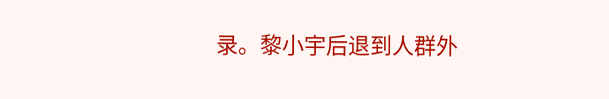录。黎小宇后退到人群外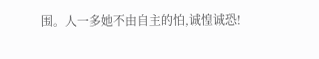围。人一多她不由自主的怕,诚惶诚恐!